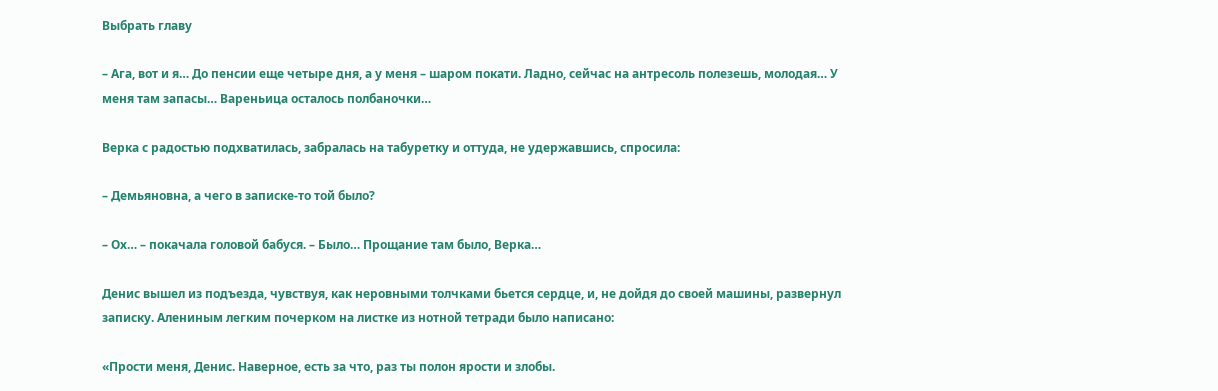Выбрать главу

– Ага, вот и я… До пенсии еще четыре дня, а у меня – шаром покати. Ладно, сейчас на антресоль полезешь, молодая… У меня там запасы… Вареньица осталось полбаночки…

Верка с радостью подхватилась, забралась на табуретку и оттуда, не удержавшись, спросила:

– Демьяновна, а чего в записке-то той было?

– Ох… – покачала головой бабуся. – Было… Прощание там было, Верка…

Денис вышел из подъезда, чувствуя, как неровными толчками бьется сердце, и, не дойдя до своей машины, развернул записку. Алениным легким почерком на листке из нотной тетради было написано:

«Прости меня, Денис. Наверное, есть за что, раз ты полон ярости и злобы.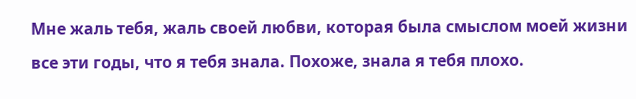Мне жаль тебя, жаль своей любви, которая была смыслом моей жизни все эти годы, что я тебя знала. Похоже, знала я тебя плохо.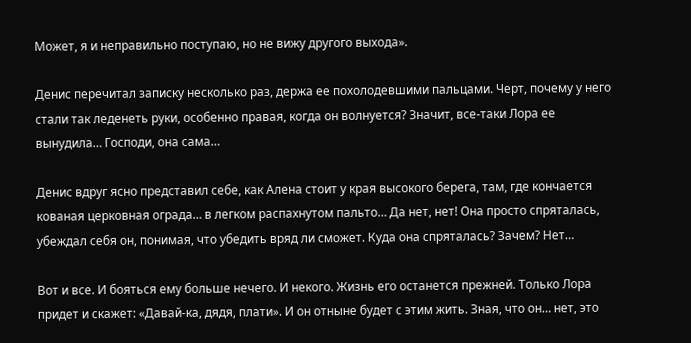Может, я и неправильно поступаю, но не вижу другого выхода».

Денис перечитал записку несколько раз, держа ее похолодевшими пальцами. Черт, почему у него стали так леденеть руки, особенно правая, когда он волнуется? Значит, все-таки Лора ее вынудила… Господи, она сама…

Денис вдруг ясно представил себе, как Алена стоит у края высокого берега, там, где кончается кованая церковная ограда… в легком распахнутом пальто… Да нет, нет! Она просто спряталась, убеждал себя он, понимая, что убедить вряд ли сможет. Куда она спряталась? Зачем? Нет…

Вот и все. И бояться ему больше нечего. И некого. Жизнь его останется прежней. Только Лора придет и скажет: «Давай-ка, дядя, плати». И он отныне будет с этим жить. Зная, что он… нет, это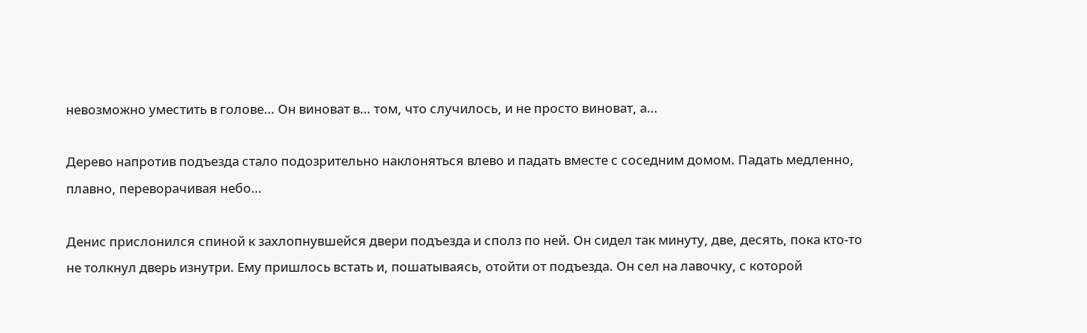невозможно уместить в голове… Он виноват в… том, что случилось, и не просто виноват, а…

Дерево напротив подъезда стало подозрительно наклоняться влево и падать вместе с соседним домом. Падать медленно, плавно, переворачивая небо…

Денис прислонился спиной к захлопнувшейся двери подъезда и сполз по ней. Он сидел так минуту, две, десять, пока кто-то не толкнул дверь изнутри. Ему пришлось встать и, пошатываясь, отойти от подъезда. Он сел на лавочку, с которой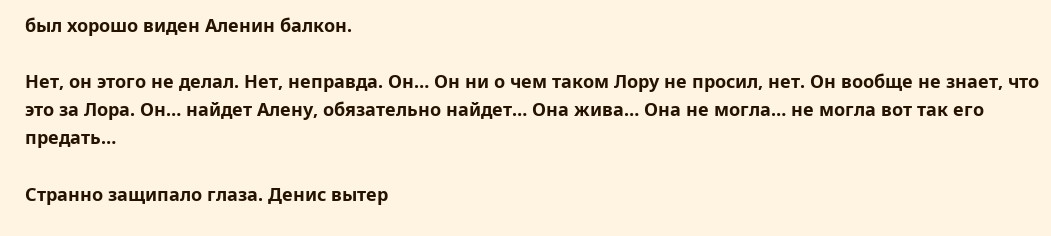был хорошо виден Аленин балкон.

Нет, он этого не делал. Нет, неправда. Он… Он ни о чем таком Лору не просил, нет. Он вообще не знает, что это за Лора. Он… найдет Алену, обязательно найдет… Она жива… Она не могла… не могла вот так его предать…

Странно защипало глаза. Денис вытер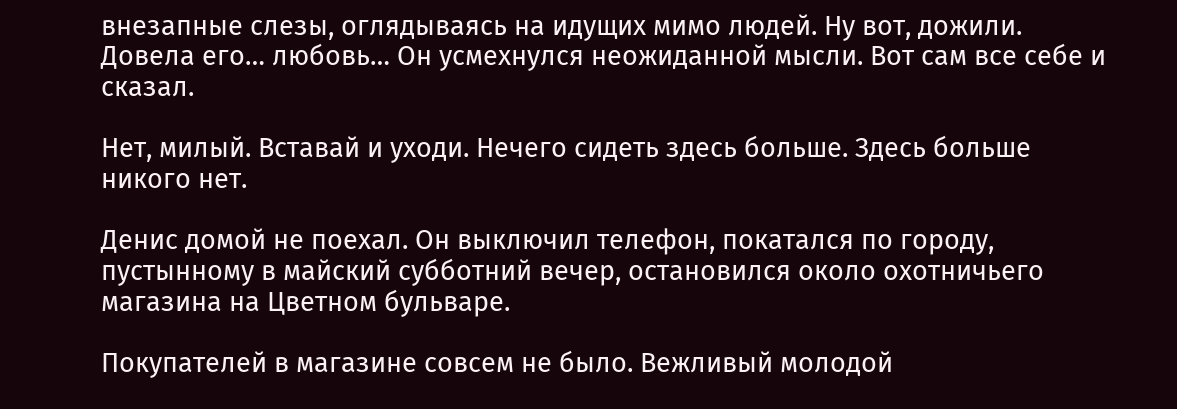внезапные слезы, оглядываясь на идущих мимо людей. Ну вот, дожили. Довела его… любовь… Он усмехнулся неожиданной мысли. Вот сам все себе и сказал.

Нет, милый. Вставай и уходи. Нечего сидеть здесь больше. Здесь больше никого нет.

Денис домой не поехал. Он выключил телефон, покатался по городу, пустынному в майский субботний вечер, остановился около охотничьего магазина на Цветном бульваре.

Покупателей в магазине совсем не было. Вежливый молодой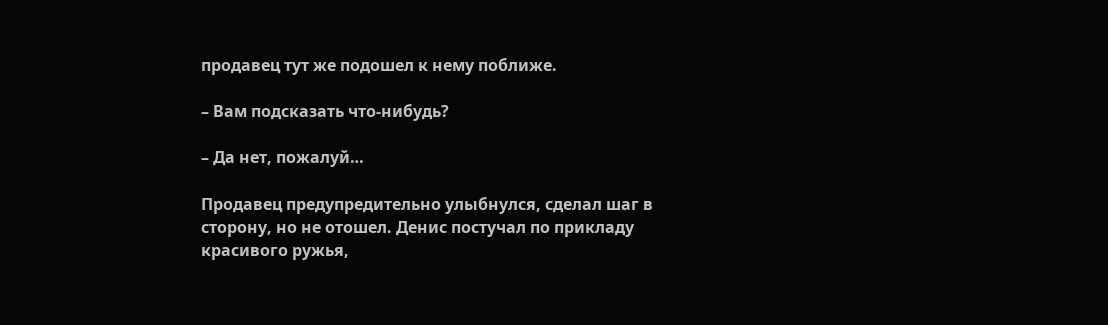продавец тут же подошел к нему поближе.

– Вам подсказать что-нибудь?

– Да нет, пожалуй…

Продавец предупредительно улыбнулся, сделал шаг в сторону, но не отошел. Денис постучал по прикладу красивого ружья,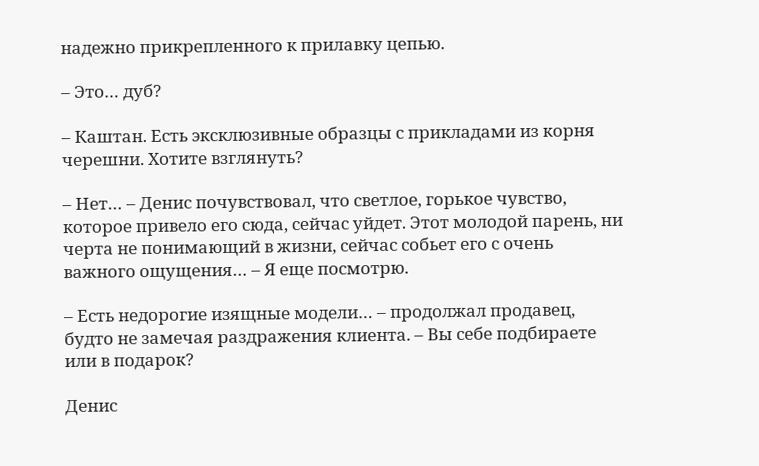надежно прикрепленного к прилавку цепью.

– Это… дуб?

– Каштан. Есть эксклюзивные образцы с прикладами из корня черешни. Хотите взглянуть?

– Нет… – Денис почувствовал, что светлое, горькое чувство, которое привело его сюда, сейчас уйдет. Этот молодой парень, ни черта не понимающий в жизни, сейчас собьет его с очень важного ощущения… – Я еще посмотрю.

– Есть недорогие изящные модели… – продолжал продавец, будто не замечая раздражения клиента. – Вы себе подбираете или в подарок?

Денис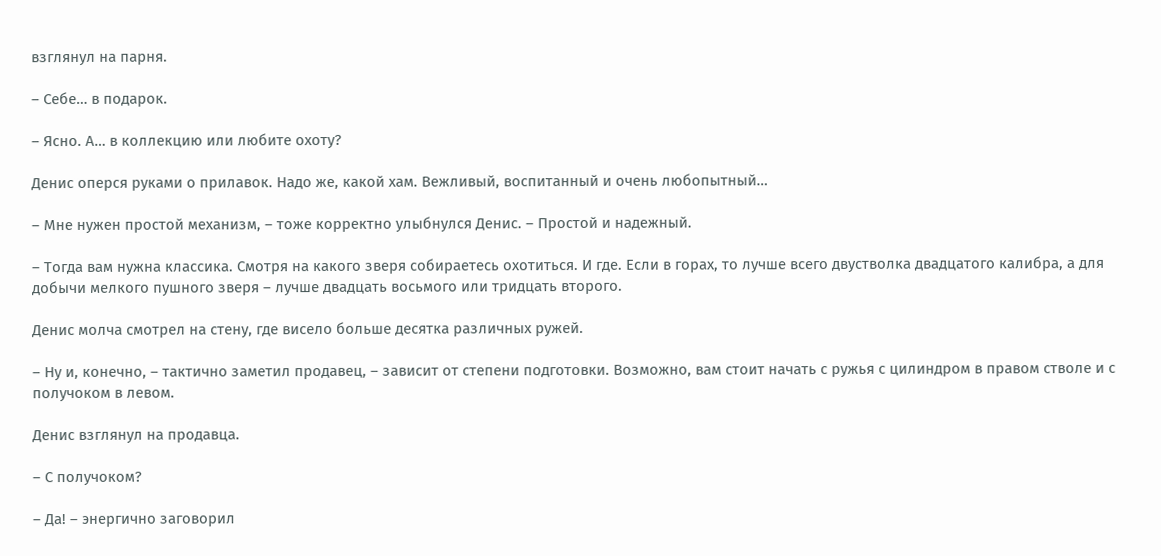взглянул на парня.

– Себе… в подарок.

– Ясно. А… в коллекцию или любите охоту?

Денис оперся руками о прилавок. Надо же, какой хам. Вежливый, воспитанный и очень любопытный…

– Мне нужен простой механизм, – тоже корректно улыбнулся Денис. – Простой и надежный.

– Тогда вам нужна классика. Смотря на какого зверя собираетесь охотиться. И где. Если в горах, то лучше всего двустволка двадцатого калибра, а для добычи мелкого пушного зверя – лучше двадцать восьмого или тридцать второго.

Денис молча смотрел на стену, где висело больше десятка различных ружей.

– Ну и, конечно, – тактично заметил продавец, – зависит от степени подготовки. Возможно, вам стоит начать с ружья с цилиндром в правом стволе и с получоком в левом.

Денис взглянул на продавца.

– С получоком?

– Да! – энергично заговорил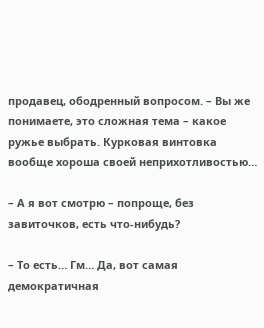продавец, ободренный вопросом. – Вы же понимаете, это сложная тема – какое ружье выбрать. Курковая винтовка вообще хороша своей неприхотливостью…

– А я вот смотрю – попроще, без завиточков, есть что-нибудь?

– То есть… Гм… Да, вот самая демократичная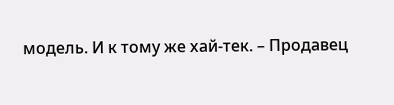модель. И к тому же хай-тек. – Продавец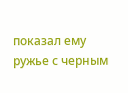показал ему ружье с черным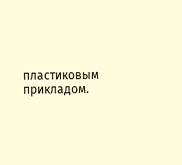пластиковым прикладом.